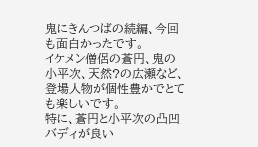鬼にきんつばの続編、今回も面白かったです。
イケメン僧侶の蒼円、鬼の小平次、天然?の広瀬など、登場人物が個性豊かでとても楽しいです。
特に、蒼円と小平次の凸凹バディが良い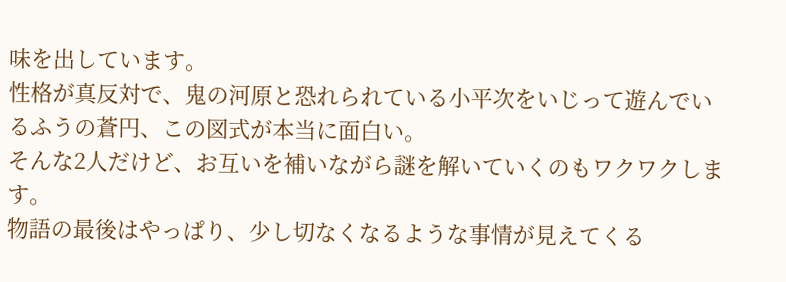味を出しています。
性格が真反対で、鬼の河原と恐れられている小平次をいじって遊んでいるふうの蒼円、この図式が本当に面白い。
そんな2人だけど、お互いを補いながら謎を解いていくのもワクワクします。
物語の最後はやっぱり、少し切なくなるような事情が見えてくる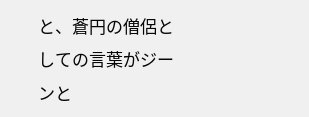と、蒼円の僧侶としての言葉がジーンと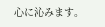心に沁みます。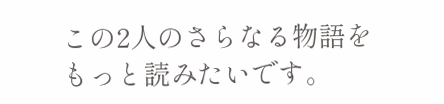この2人のさらなる物語をもっと読みたいです。